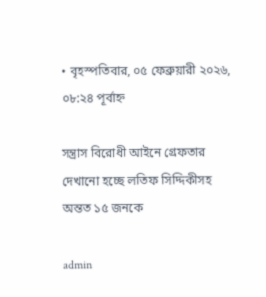• বৃহস্পতিবার, ০৫ ফেব্রুয়ারী ২০২৬, ০৮:২৪ পূর্বাহ্ন

সন্ত্রাস বিরোধী আইনে গ্রেফতার দেখানো হচ্ছে লতিফ সিদ্দিকীসহ অন্তত ১৫ জনকে

admin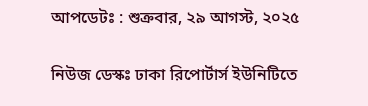আপডেটঃ : শুক্রবার, ২৯ আগস্ট, ২০২৫

নিউজ ডেস্কঃ ঢাকা রিপোর্টার্স ইউনিটিতে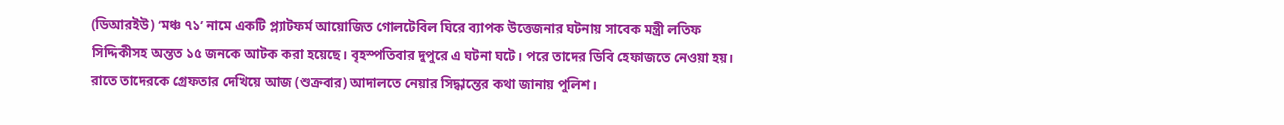(ডিআরইউ) ‘মঞ্চ ৭১’ নামে একটি প্ল্যাটফর্ম আয়োজিত গোলটেবিল ঘিরে ব্যাপক উত্তেজনার ঘটনায় সাবেক মন্ত্রী লতিফ সিদ্দিকীসহ অন্তত ১৫ জনকে আটক করা হয়েছে। বৃহস্পতিবার দুপুরে এ ঘটনা ঘটে। পরে তাদের ডিবি হেফাজতে নেওয়া হয়। রাতে তাদেরকে গ্রেফতার দেখিয়ে আজ (শুক্রবার) আদালতে নেয়ার সিদ্ধান্তের কথা জানায় পুলিশ।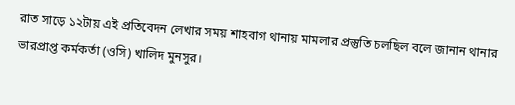রাত সাড়ে ১২টায় এই প্রতিবেদন লেখার সময় শাহবাগ থানায় মামলার প্রস্তুতি চলছিল বলে জানান থানার ভারপ্রাপ্ত কর্মকর্তা (ওসি) খালিদ মুনসুর।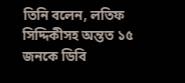তিনি বলেন, লতিফ সিদ্দিকীসহ অন্তত ১৫ জনকে ডিবি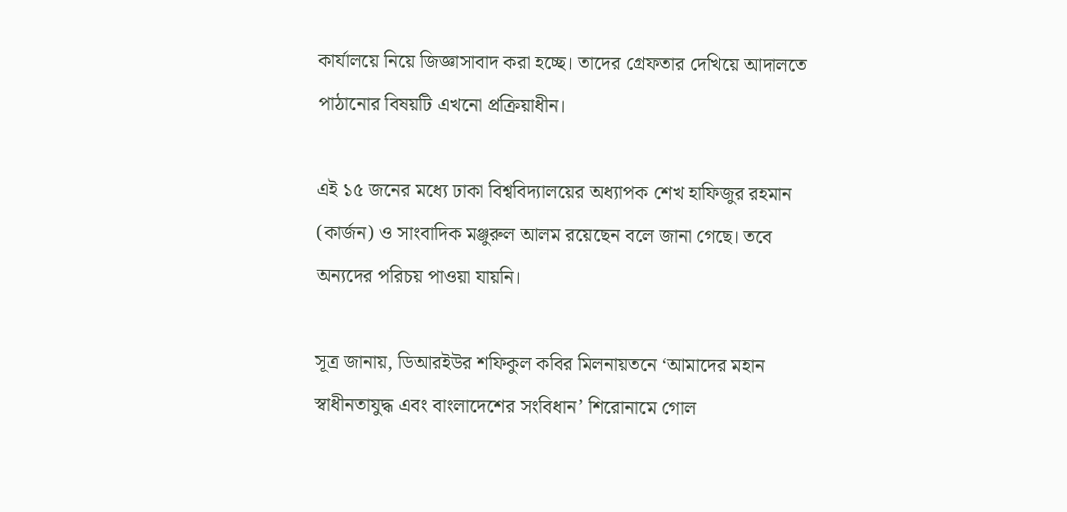কার্যালয়ে নিয়ে জিজ্ঞাসাবাদ করা হচ্ছে। তাদের গ্রেফতার দেখিয়ে আদালতে পাঠানোর বিষয়টি এখনো প্রক্রিয়াধীন।

এই ১৫ জনের মধ্যে ঢাকা বিশ্ববিদ্যালয়ের অধ্যাপক শেখ হাফিজুর রহমান (কার্জন) ও সাংবাদিক মঞ্জুরুল আলম রয়েছেন বলে জানা গেছে। তবে অন্যদের পরিচয় পাওয়া যায়নি।

সূত্র জানায়, ডিআরইউর শফিকুল কবির মিলনায়তনে ‘আমাদের মহান স্বাধীনতাযুদ্ধ এবং বাংলাদেশের সংবিধান’ শিরোনামে গোল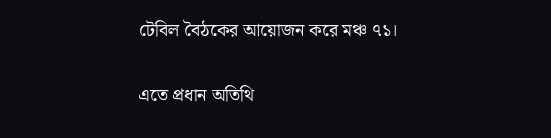টেবিল বৈঠকের আয়োজন করে মঞ্চ ৭১।

এতে প্রধান অতিথি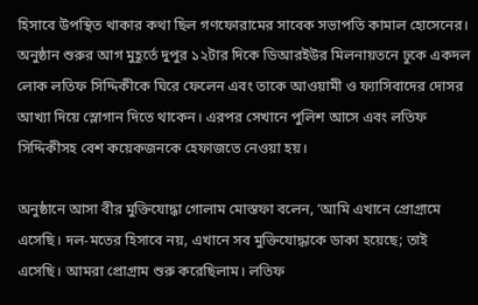হিসাবে উপস্থিত থাকার কথা ছিল গণফোরামের সাবেক সভাপতি কামাল হোসেনের। অনুষ্ঠান শুরুর আগ মুহূর্তে দুপুর ১২টার দিকে ডিআরইউর মিলনায়তনে ঢুকে একদল লোক লতিফ সিদ্দিকীকে ঘিরে ফেলেন এবং তাকে আওয়ামী ও ফ্যাসিবাদের দোসর আখ্যা দিয়ে স্লোগান দিতে থাকেন। এরপর সেখানে পুলিশ আসে এবং লতিফ সিদ্দিকীসহ বেশ কয়েকজনকে হেফাজতে নেওয়া হয়।

অনুষ্ঠানে আসা বীর মুক্তিযোদ্ধা গোলাম মোস্তফা বলেন, ‘আমি এখানে প্রোগ্রামে এসেছি। দল-মতের হিসাবে নয়, এখানে সব মুক্তিযোদ্ধাকে ডাকা হয়েছে; তাই এসেছি। আমরা প্রোগ্রাম শুরু করেছিলাম। লতিফ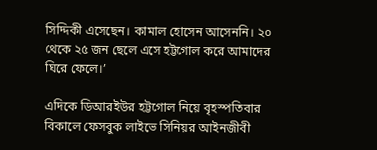সিদ্দিকী এসেছেন। কামাল হোসেন আসেননি। ২০ থেকে ২৫ জন ছেলে এসে হট্টগোল করে আমাদের ঘিরে ফেলে।’

এদিকে ডিআরইউর হট্টগোল নিয়ে বৃহস্পতিবার বিকালে ফেসবুক লাইভে সিনিয়র আইনজীবী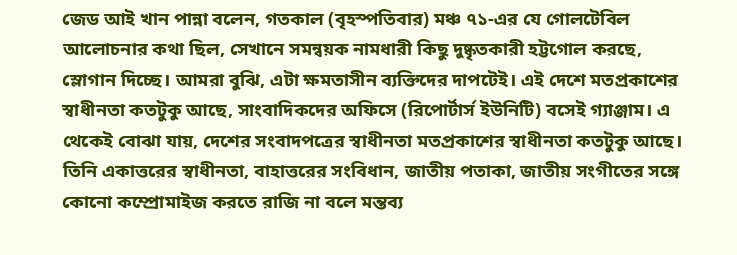জেড আই খান পান্না বলেন, গতকাল (বৃহস্পতিবার) মঞ্চ ৭১-এর যে গোলটেবিল আলোচনার কথা ছিল, সেখানে সমন্বয়ক নামধারী কিছু দুষ্কৃতকারী হট্টগোল করছে, স্লোগান দিচ্ছে। আমরা বুঝি, এটা ক্ষমতাসীন ব্যক্তিদের দাপটেই। এই দেশে মতপ্রকাশের স্বাধীনতা কতটুকু আছে, সাংবাদিকদের অফিসে (রিপোর্টার্স ইউনিটি) বসেই গ্যাঞ্জাম। এ থেকেই বোঝা যায়, দেশের সংবাদপত্রের স্বাধীনতা মতপ্রকাশের স্বাধীনতা কতটুকু আছে। তিনি একাত্তরের স্বাধীনতা, বাহাত্তরের সংবিধান, জাতীয় পতাকা, জাতীয় সংগীতের সঙ্গে কোনো কম্প্রোমাইজ করতে রাজি না বলে মন্তব্য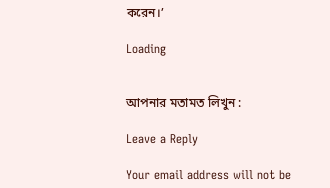করেন।’

Loading


আপনার মতামত লিখুন :

Leave a Reply

Your email address will not be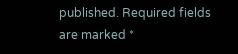published. Required fields are marked *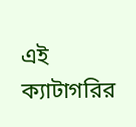এই ক্যাটাগরির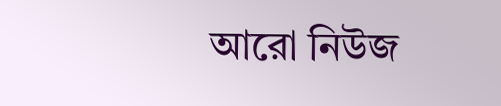আরো নিউজ